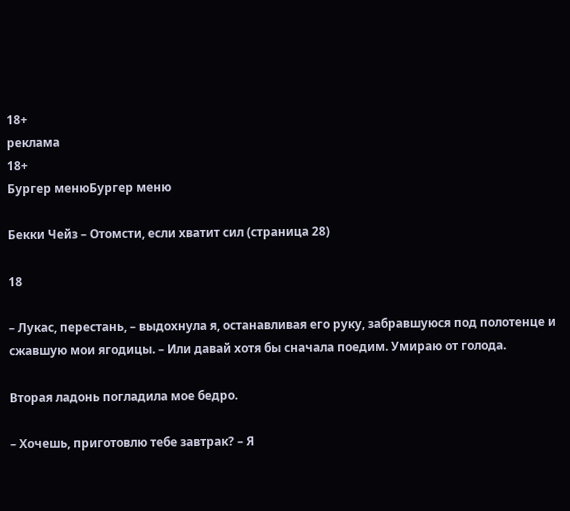18+
реклама
18+
Бургер менюБургер меню

Бекки Чейз – Отомсти, если хватит сил (страница 28)

18

– Лукас, перестань, – выдохнула я, останавливая его руку, забравшуюся под полотенце и сжавшую мои ягодицы. – Или давай хотя бы сначала поедим. Умираю от голода.

Вторая ладонь погладила мое бедро.

– Хочешь, приготовлю тебе завтрак? – Я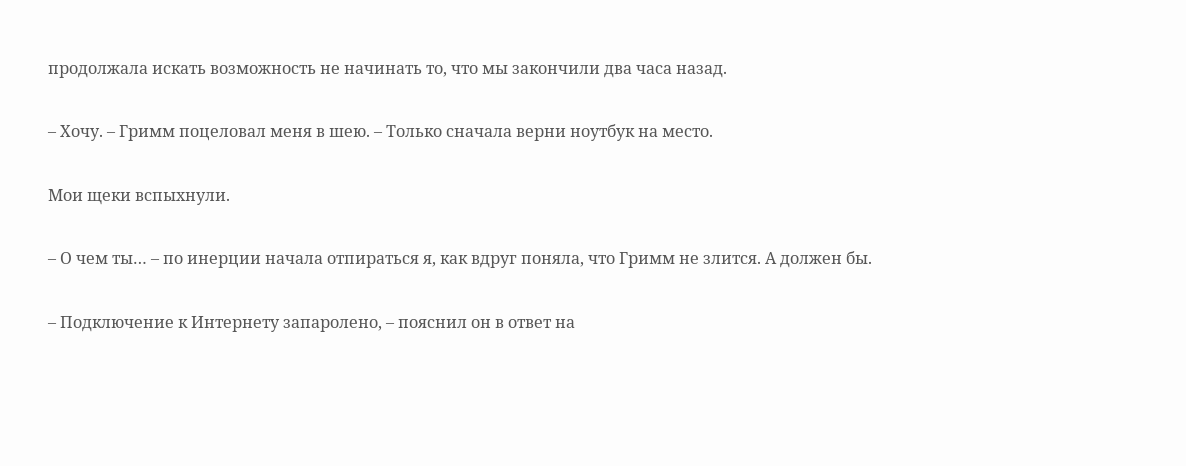продолжала искать возможность не начинать то, что мы закончили два часа назад.

– Хочу. – Гримм поцеловал меня в шею. – Только сначала верни ноутбук на место.

Мои щеки вспыхнули.

– О чем ты… – по инерции начала отпираться я, как вдруг поняла, что Гримм не злится. А должен бы.

– Подключение к Интернету запаролено, – пояснил он в ответ на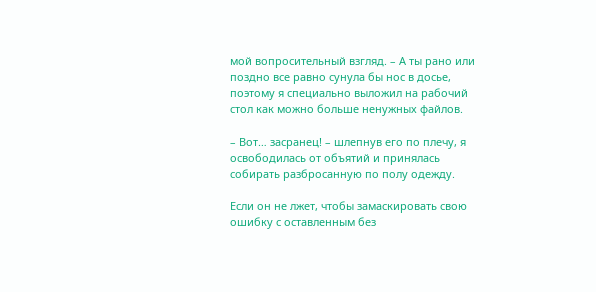мой вопросительный взгляд. – А ты рано или поздно все равно сунула бы нос в досье, поэтому я специально выложил на рабочий стол как можно больше ненужных файлов.

– Вот… засранец! – шлепнув его по плечу, я освободилась от объятий и принялась собирать разбросанную по полу одежду.

Если он не лжет, чтобы замаскировать свою ошибку с оставленным без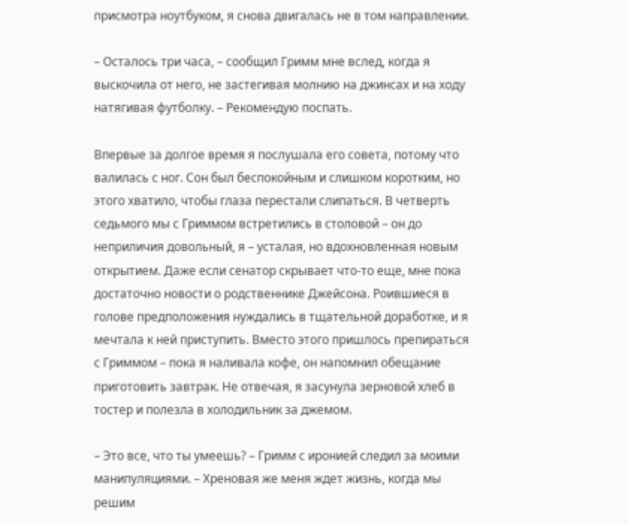присмотра ноутбуком, я снова двигалась не в том направлении.

– Осталось три часа, – сообщил Гримм мне вслед, когда я выскочила от него, не застегивая молнию на джинсах и на ходу натягивая футболку. – Рекомендую поспать.

Впервые за долгое время я послушала его совета, потому что валилась с ног. Сон был беспокойным и слишком коротким, но этого хватило, чтобы глаза перестали слипаться. В четверть седьмого мы с Гриммом встретились в столовой – он до неприличия довольный, я – усталая, но вдохновленная новым открытием. Даже если сенатор скрывает что-то еще, мне пока достаточно новости о родственнике Джейсона. Роившиеся в голове предположения нуждались в тщательной доработке, и я мечтала к ней приступить. Вместо этого пришлось препираться с Гриммом – пока я наливала кофе, он напомнил обещание приготовить завтрак. Не отвечая, я засунула зерновой хлеб в тостер и полезла в холодильник за джемом.

– Это все, что ты умеешь? – Гримм с иронией следил за моими манипуляциями. – Хреновая же меня ждет жизнь, когда мы решим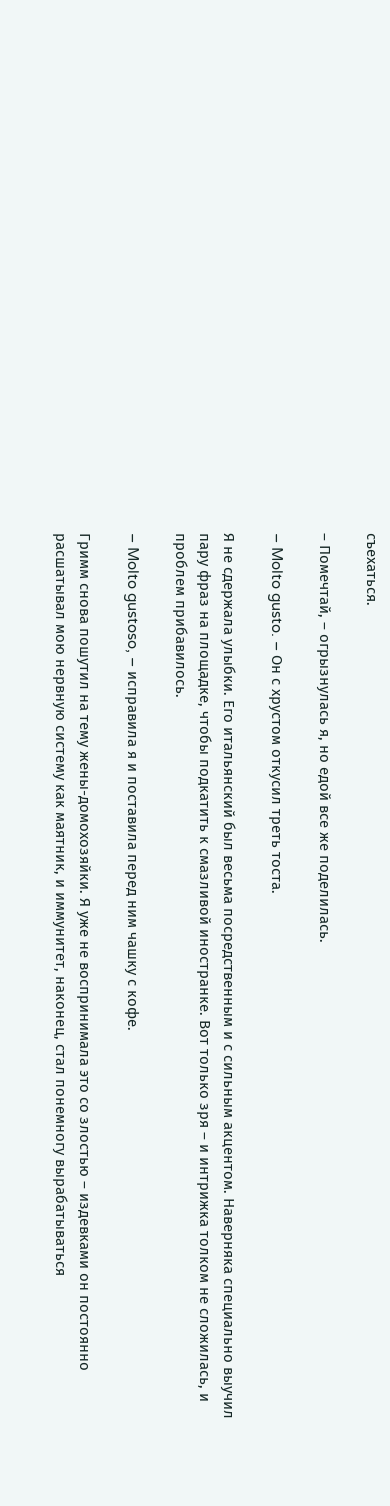съехаться.

– Помечтай, – огрызнулась я, но едой все же поделилась.

– Molto gusto. – Он с хрустом откусил треть тоста.

Я не сдержала улыбки. Его итальянский был весьма посредственным и с сильным акцентом. Наверняка специально выучил пару фраз на площадке, чтобы подкатить к смазливой иностранке. Вот только зря – и интрижка толком не сложилась, и проблем прибавилось.

– Molto gustoso, – исправила я и поставила перед ним чашку с кофе.

Гримм снова пошутил на тему жены-домохозяйки. Я уже не воспринимала это со злостью – издевками он постоянно расшатывал мою нервную систему как маятник, и иммунитет, наконец, стал понемногу вырабатываться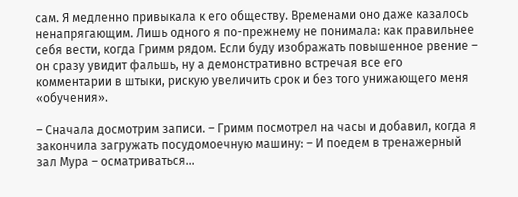сам. Я медленно привыкала к его обществу. Временами оно даже казалось ненапрягающим. Лишь одного я по-прежнему не понимала: как правильнее себя вести, когда Гримм рядом. Если буду изображать повышенное рвение – он сразу увидит фальшь, ну а демонстративно встречая все его комментарии в штыки, рискую увеличить срок и без того унижающего меня «обучения».

– Сначала досмотрим записи. – Гримм посмотрел на часы и добавил, когда я закончила загружать посудомоечную машину: – И поедем в тренажерный зал Мура – осматриваться…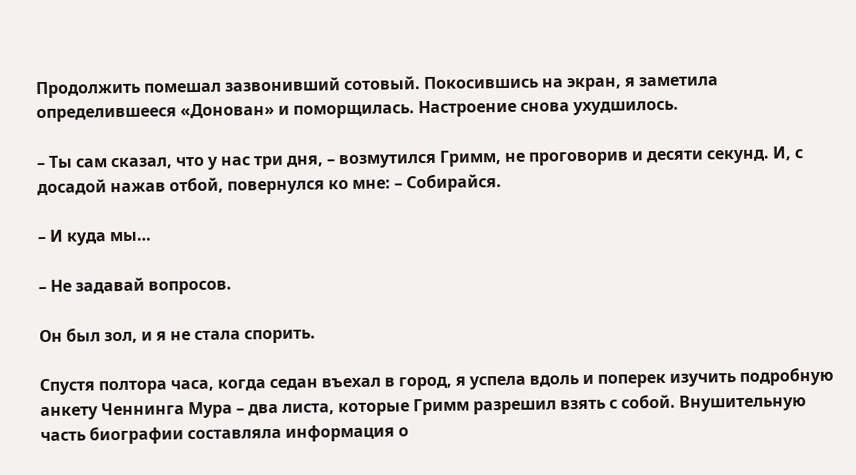Продолжить помешал зазвонивший сотовый. Покосившись на экран, я заметила определившееся «Донован» и поморщилась. Настроение снова ухудшилось.

– Ты сам сказал, что у нас три дня, – возмутился Гримм, не проговорив и десяти секунд. И, с досадой нажав отбой, повернулся ко мне: – Собирайся.

– И куда мы…

– Не задавай вопросов.

Он был зол, и я не стала спорить.

Спустя полтора часа, когда седан въехал в город, я успела вдоль и поперек изучить подробную анкету Ченнинга Мура – два листа, которые Гримм разрешил взять с собой. Внушительную часть биографии составляла информация о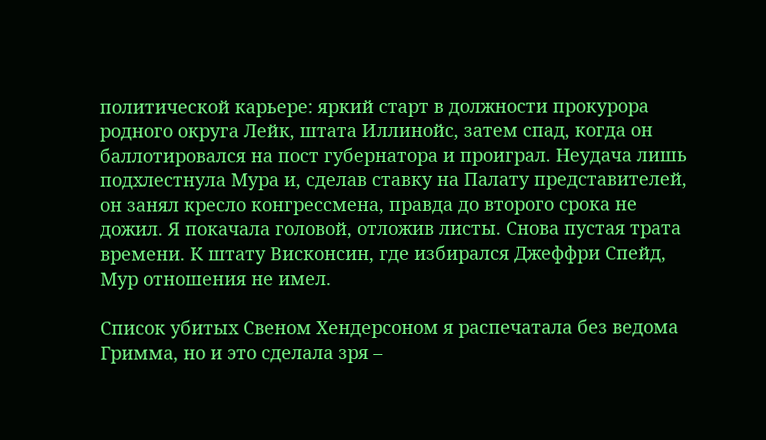политической карьере: яркий старт в должности прокурора родного округа Лейк, штата Иллинойс, затем спад, когда он баллотировался на пост губернатора и проиграл. Неудача лишь подхлестнула Мура и, сделав ставку на Палату представителей, он занял кресло конгрессмена, правда до второго срока не дожил. Я покачала головой, отложив листы. Снова пустая трата времени. К штату Висконсин, где избирался Джеффри Спейд, Мур отношения не имел.

Список убитых Свеном Хендерсоном я распечатала без ведома Гримма, но и это сделала зря –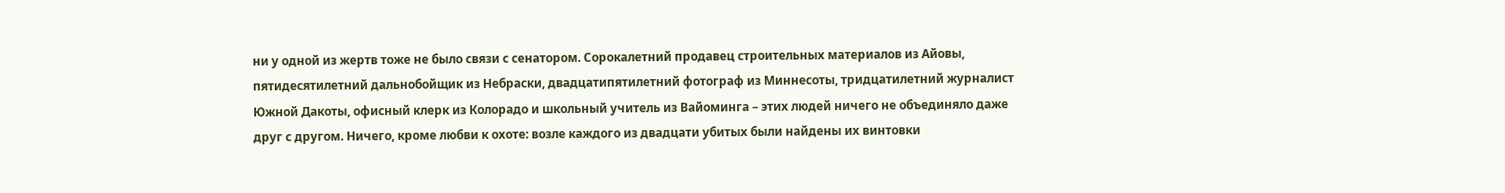ни у одной из жертв тоже не было связи с сенатором. Сорокалетний продавец строительных материалов из Айовы, пятидесятилетний дальнобойщик из Небраски, двадцатипятилетний фотограф из Миннесоты, тридцатилетний журналист Южной Дакоты, офисный клерк из Колорадо и школьный учитель из Вайоминга – этих людей ничего не объединяло даже друг с другом. Ничего, кроме любви к охоте: возле каждого из двадцати убитых были найдены их винтовки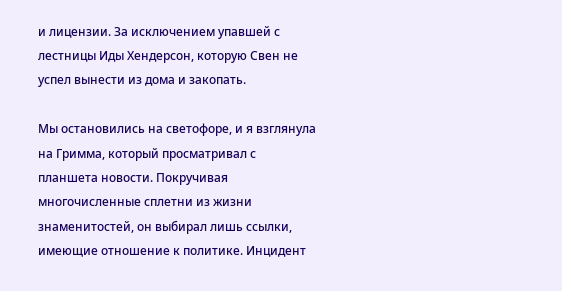и лицензии. За исключением упавшей с лестницы Иды Хендерсон, которую Свен не успел вынести из дома и закопать.

Мы остановились на светофоре, и я взглянула на Гримма, который просматривал с планшета новости. Покручивая многочисленные сплетни из жизни знаменитостей, он выбирал лишь ссылки, имеющие отношение к политике. Инцидент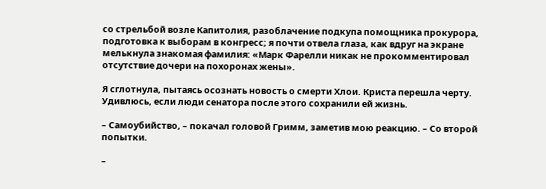со стрельбой возле Капитолия, разоблачение подкупа помощника прокурора, подготовка к выборам в конгресс; я почти отвела глаза, как вдруг на экране мелькнула знакомая фамилия: «Марк Фарелли никак не прокомментировал отсутствие дочери на похоронах жены».

Я сглотнула, пытаясь осознать новость о смерти Хлои. Криста перешла черту. Удивлюсь, если люди сенатора после этого сохранили ей жизнь.

– Самоубийство, – покачал головой Гримм, заметив мою реакцию. – Со второй попытки.

–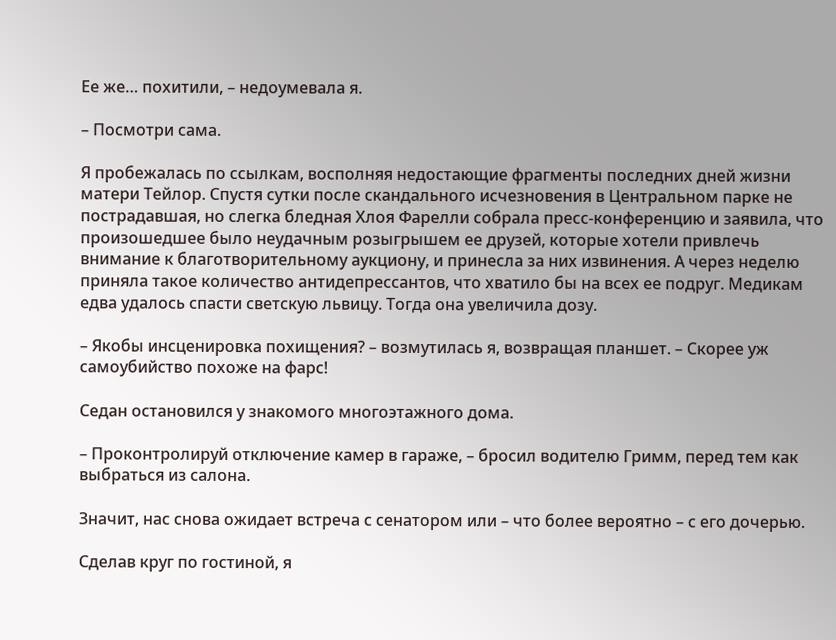Ее же… похитили, – недоумевала я.

– Посмотри сама.

Я пробежалась по ссылкам, восполняя недостающие фрагменты последних дней жизни матери Тейлор. Спустя сутки после скандального исчезновения в Центральном парке не пострадавшая, но слегка бледная Хлоя Фарелли собрала пресс-конференцию и заявила, что произошедшее было неудачным розыгрышем ее друзей, которые хотели привлечь внимание к благотворительному аукциону, и принесла за них извинения. А через неделю приняла такое количество антидепрессантов, что хватило бы на всех ее подруг. Медикам едва удалось спасти светскую львицу. Тогда она увеличила дозу.

– Якобы инсценировка похищения? – возмутилась я, возвращая планшет. – Скорее уж самоубийство похоже на фарс!

Седан остановился у знакомого многоэтажного дома.

– Проконтролируй отключение камер в гараже, – бросил водителю Гримм, перед тем как выбраться из салона.

Значит, нас снова ожидает встреча с сенатором или – что более вероятно – с его дочерью.

Сделав круг по гостиной, я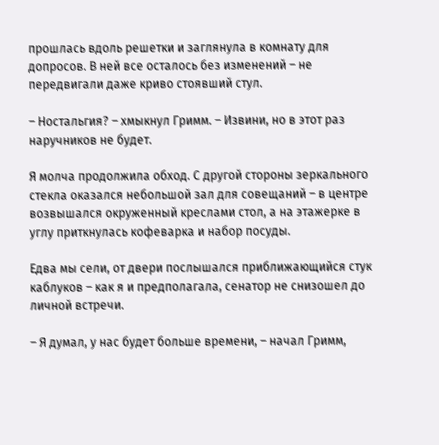прошлась вдоль решетки и заглянула в комнату для допросов. В ней все осталось без изменений – не передвигали даже криво стоявший стул.

– Ностальгия? – хмыкнул Гримм. – Извини, но в этот раз наручников не будет.

Я молча продолжила обход. С другой стороны зеркального стекла оказался небольшой зал для совещаний – в центре возвышался окруженный креслами стол, а на этажерке в углу приткнулась кофеварка и набор посуды.

Едва мы сели, от двери послышался приближающийся стук каблуков – как я и предполагала, сенатор не снизошел до личной встречи.

– Я думал, у нас будет больше времени, – начал Гримм,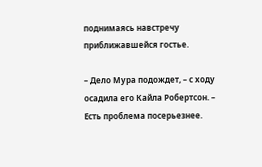поднимаясь навстречу приближавшейся гостье.

– Дело Мура подождет, – с ходу осадила его Кайла Робертсон. – Есть проблема посерьезнее.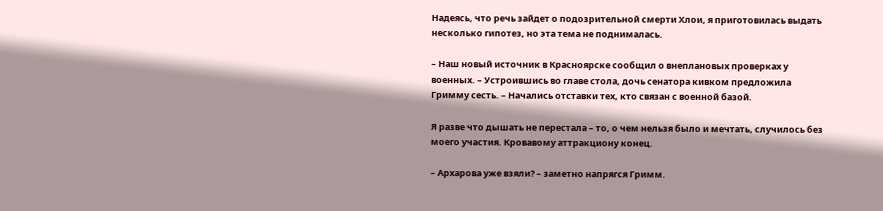Надеясь, что речь зайдет о подозрительной смерти Хлои, я приготовилась выдать несколько гипотез, но эта тема не поднималась.

– Наш новый источник в Красноярске сообщил о внеплановых проверках у военных. – Устроившись во главе стола, дочь сенатора кивком предложила Гримму сесть. – Начались отставки тех, кто связан с военной базой.

Я разве что дышать не перестала – то, о чем нельзя было и мечтать, случилось без моего участия. Кровавому аттракциону конец.

– Архарова уже взяли? – заметно напрягся Гримм.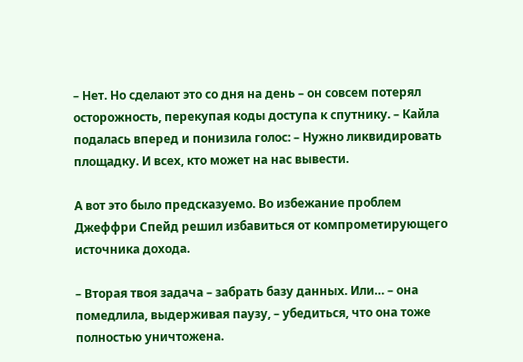– Нет. Но сделают это со дня на день – он совсем потерял осторожность, перекупая коды доступа к спутнику. – Кайла подалась вперед и понизила голос: – Нужно ликвидировать площадку. И всех, кто может на нас вывести.

А вот это было предсказуемо. Во избежание проблем Джеффри Спейд решил избавиться от компрометирующего источника дохода.

– Вторая твоя задача – забрать базу данных. Или… – она помедлила, выдерживая паузу, – убедиться, что она тоже полностью уничтожена.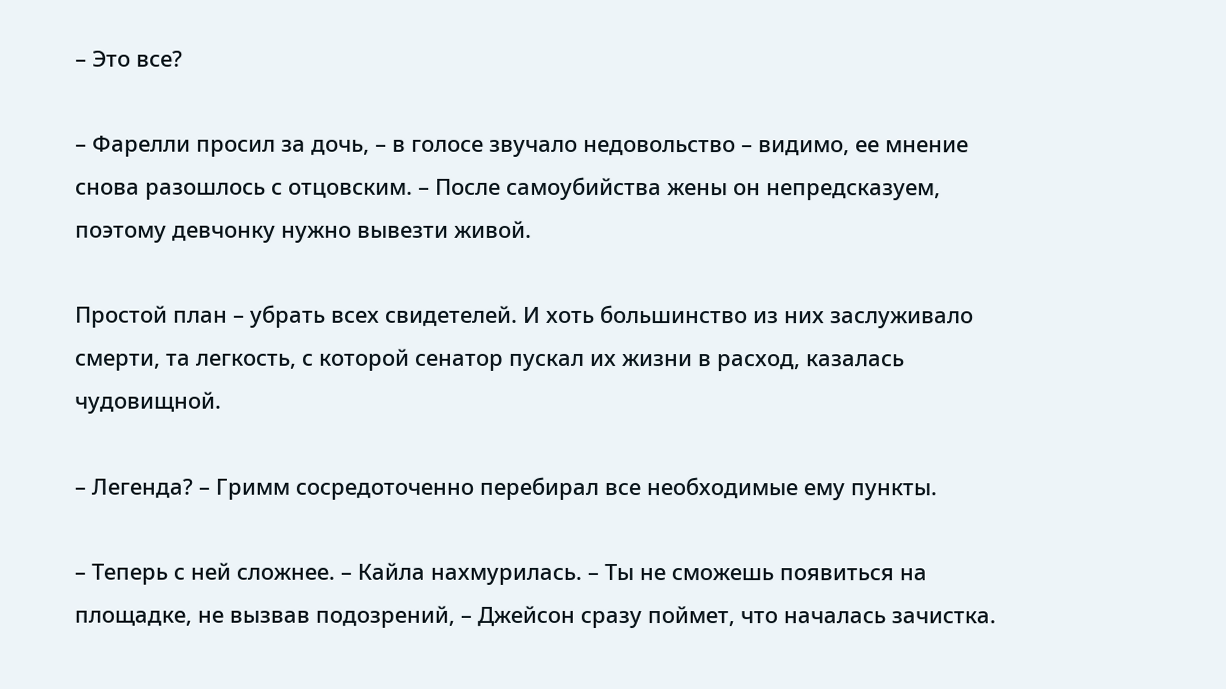– Это все?

– Фарелли просил за дочь, – в голосе звучало недовольство – видимо, ее мнение снова разошлось с отцовским. – После самоубийства жены он непредсказуем, поэтому девчонку нужно вывезти живой.

Простой план – убрать всех свидетелей. И хоть большинство из них заслуживало смерти, та легкость, с которой сенатор пускал их жизни в расход, казалась чудовищной.

– Легенда? – Гримм сосредоточенно перебирал все необходимые ему пункты.

– Теперь с ней сложнее. – Кайла нахмурилась. – Ты не сможешь появиться на площадке, не вызвав подозрений, – Джейсон сразу поймет, что началась зачистка.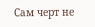Сам черт не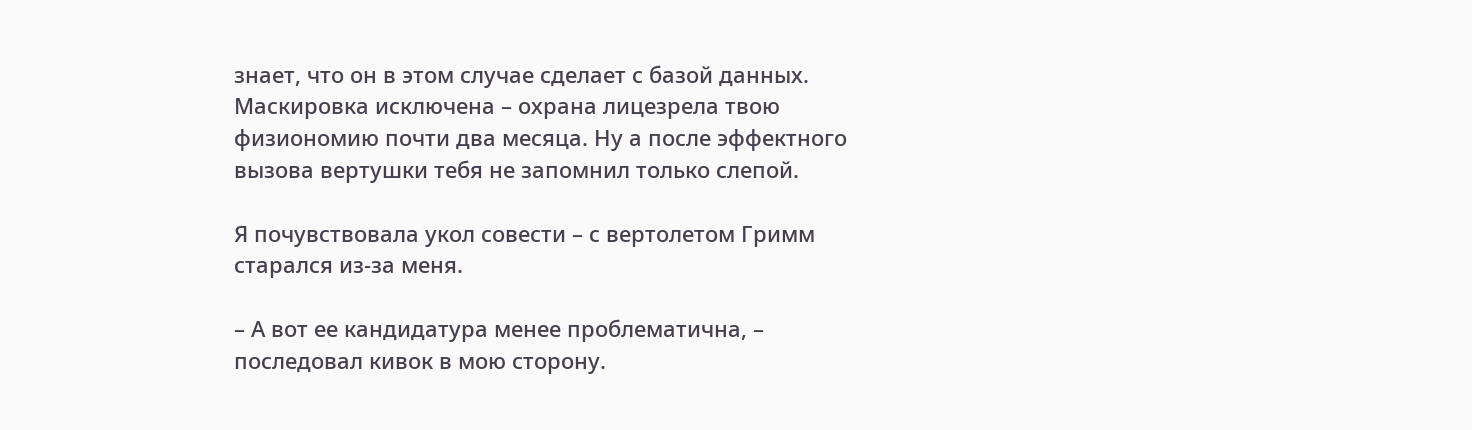знает, что он в этом случае сделает с базой данных. Маскировка исключена – охрана лицезрела твою физиономию почти два месяца. Ну а после эффектного вызова вертушки тебя не запомнил только слепой.

Я почувствовала укол совести – с вертолетом Гримм старался из-за меня.

– А вот ее кандидатура менее проблематична, – последовал кивок в мою сторону.